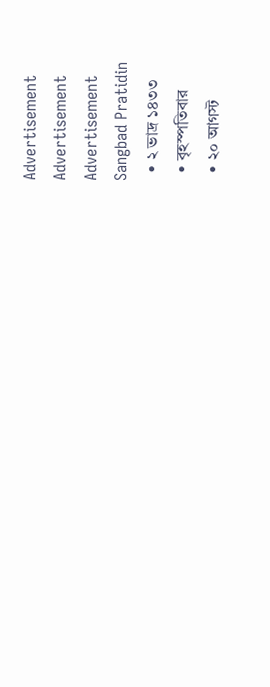Advertisement
Advertisement
Advertisement
Sangbad Pratidin
  • ২ ভাদ্র ১৪৩৩
  • বৃহস্পতিবার
  • ২০ আগস্ট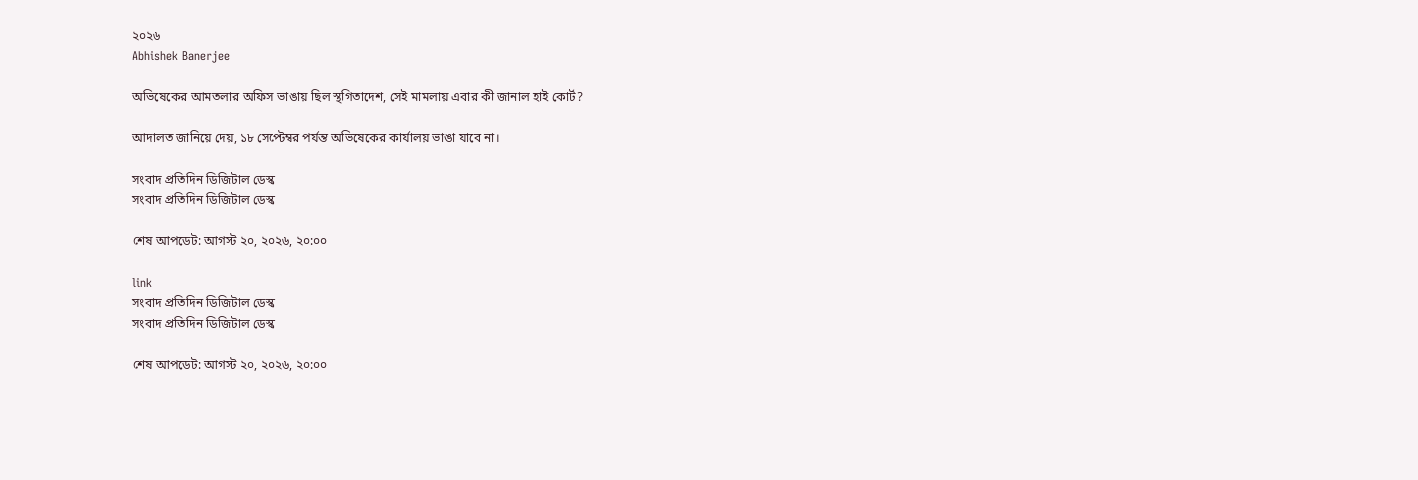২০২৬
Abhishek Banerjee

অভিষেকের আমতলার অফিস ভাঙায় ছিল স্থগিতাদেশ, সেই মামলায় এবার কী জানাল হাই কোর্ট?

আদালত জানিয়ে দেয়, ১৮ সেপ্টেম্বর পর্যন্ত অভিষেকের কার্যালয় ভাঙা যাবে না।

সংবাদ প্রতিদিন ডিজিটাল ডেস্ক
সংবাদ প্রতিদিন ডিজিটাল ডেস্ক

শেষ আপডেট: আগস্ট ২০, ২০২৬, ২০:০০

link
সংবাদ প্রতিদিন ডিজিটাল ডেস্ক
সংবাদ প্রতিদিন ডিজিটাল ডেস্ক

শেষ আপডেট: আগস্ট ২০, ২০২৬, ২০:০০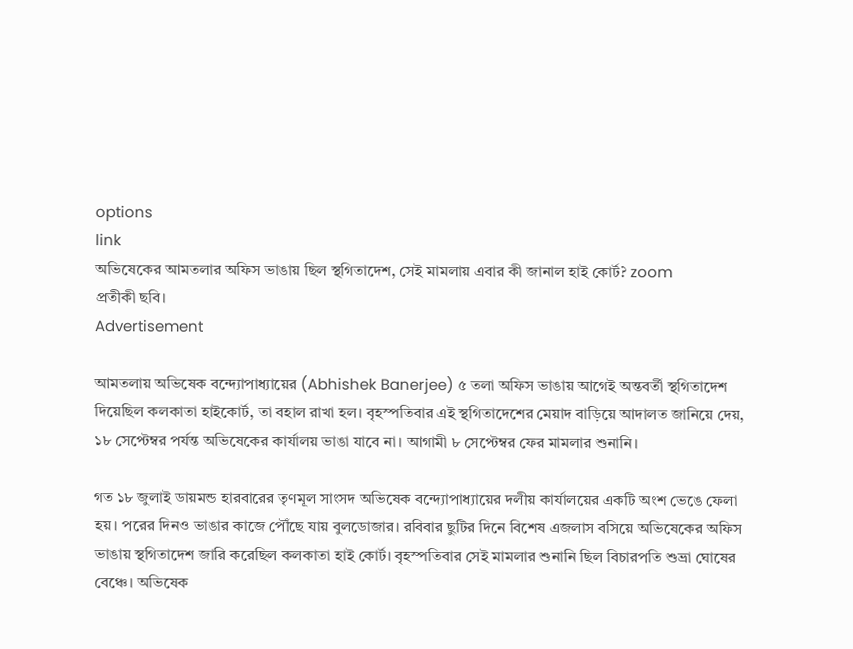options
link
অভিষেকের আমতলার অফিস ভাঙায় ছিল স্থগিতাদেশ, সেই মামলায় এবার কী জানাল হাই কোর্ট? zoom
প্রতীকী ছবি।
Advertisement

আমতলায় অভিষেক বন্দ্যোপাধ্যায়ের (Abhishek Banerjee) ৫ তলা অফিস ভাঙায় আগেই অন্তবর্তী স্থগিতাদেশ দিয়েছিল কলকাতা হাইকোর্ট, তা বহাল রাখা হল। বৃহস্পতিবার এই স্থগিতাদেশের মেয়াদ বাড়িয়ে আদালত জানিয়ে দেয়, ১৮ সেপ্টেম্বর পর্যন্ত অভিষেকের কার্যালয় ভাঙা যাবে না। আগামী ৮ সেপ্টেম্বর ফের মামলার শুনানি।

গত ১৮ জুলাই ডায়মন্ড হারবারের তৃণমূল সাংসদ অভিষেক বন্দ্যোপাধ্যায়ের দলীয় কার্যালয়ের একটি অংশ ভেঙে ফেলা হয়। পরের দিনও ভাঙার কাজে পৌঁছে যায় বুলডোজার। রবিবার ছুটির দিনে বিশেষ এজলাস বসিয়ে অভিষেকের অফিস ভাঙায় স্থগিতাদেশ জারি করেছিল কলকাতা হাই কোর্ট। বৃহস্পতিবার সেই মামলার শুনানি ছিল বিচারপতি শুভ্রা ঘোষের বেঞ্চে। অভিষেক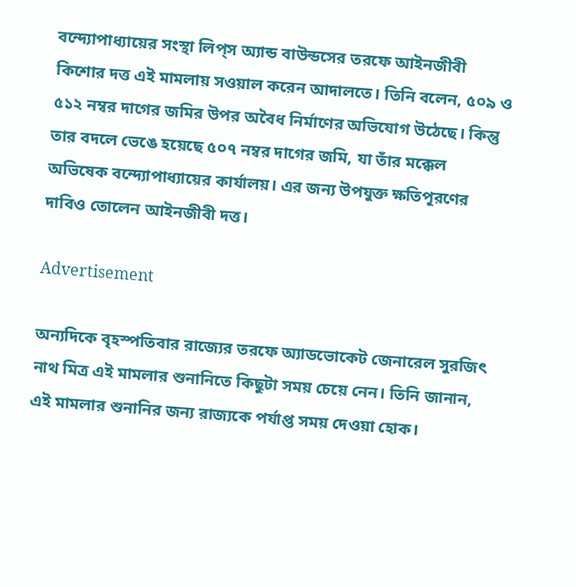বন্দ্যোপাধ্যায়ের সংস্থা লিপ্‌স অ্যান্ড বাউন্ডসের তরফে আইনজীবী কিশোর দত্ত এই মামলায় সওয়াল করেন আদালতে। তিনি বলেন, ৫০৯ ও ৫১২ নম্বর দাগের জমির উপর অবৈধ নির্মাণের অভিযোগ উঠেছে। কিন্তু তার বদলে ভেঙে হয়েছে ৫০৭ নম্বর দাগের জমি, যা তাঁর মক্কেল অভিষেক বন্দ্যোপাধ্যায়ের কার্যালয়। এর জন্য উপযুক্ত ক্ষতিপূরণের দাবিও তোলেন আইনজীবী দত্ত।

Advertisement

অন্যদিকে বৃহস্পতিবার রাজ্যের তরফে অ্যাডভোকেট জেনারেল সুরজিৎ নাথ মিত্র এই মামলার শুনানিতে কিছুটা সময় চেয়ে নেন। তিনি জানান, এই মামলার শুনানির জন্য রাজ্যকে পর্যাপ্ত সময় দেওয়া হোক।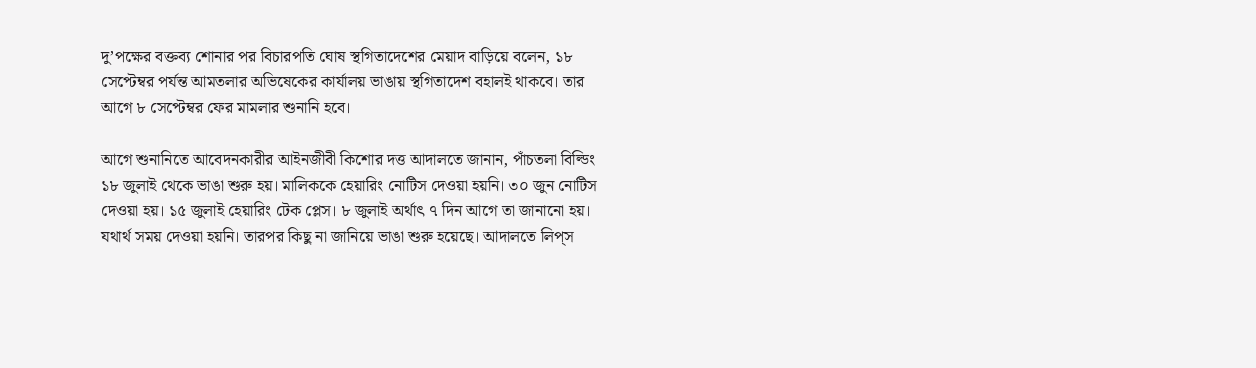দু’পক্ষের বক্তব্য শোনার পর বিচারপতি ঘোষ স্থগিতাদেশের মেয়াদ বাড়িয়ে বলেন, ১৮ সেপ্টেম্বর পর্যন্ত আমতলার অভিষেকের কার্যালয় ভাঙায় স্থগিতাদেশ বহালই থাকবে। তার আগে ৮ সেপ্টেম্বর ফের মামলার শুনানি হবে।

আগে শুনানিতে আবেদনকারীর আইনজীবী কিশোর দত্ত আদালতে জানান, পাঁচতলা বিল্ডিং ১৮ জুলাই থেকে ভাঙা শুরু হয়। মালিককে হেয়ারিং নোটিস দেওয়া হয়নি। ৩০ জুন নোটিস দেওয়া হয়। ১৫ জুলাই হেয়ারিং টেক প্লেস। ৮ জুলাই অর্থাৎ ৭ দিন আগে তা জানানো হয়। যথার্থ সময় দেওয়া হয়নি। তারপর কিছু না জানিয়ে ভাঙা শুরু হয়েছে। আদালতে লিপ্‌স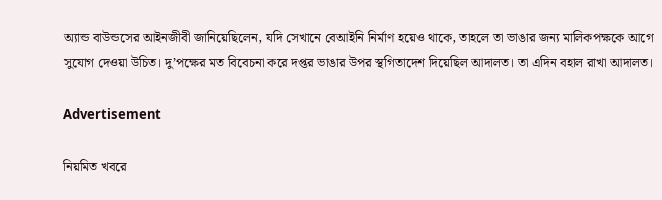অ্যান্ড বাউন্ডসের আইনজীবী জানিয়েছিলেন, যদি সেখানে বেআইনি নির্মাণ হয়েও থাকে, তাহলে তা ভাঙার জন্য মালিকপক্ষকে আগে সুযোগ দেওয়া উচিত। দু’পক্ষের মত বিবেচনা করে দপ্তর ভাঙার উপর স্থগিতাদেশ দিয়েছিল আদালত। তা এদিন বহাল রাখা আদালত।

Advertisement

নিয়মিত খবরে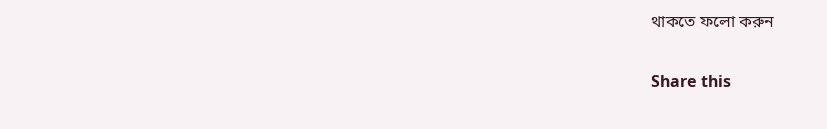থাকতে ফলো করুন

Share this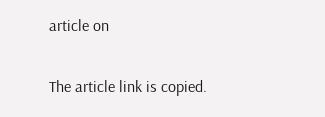article on

The article link is copied.